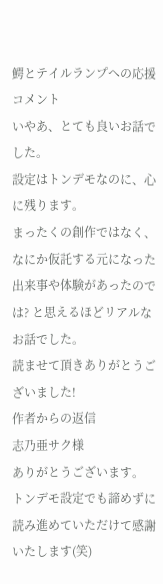鰐とテイルランプへの応援コメント
いやあ、とても良いお話でした。
設定はトンデモなのに、心に残ります。
まったくの創作ではなく、なにか仮託する元になった出来事や体験があったのでは? と思えるほどリアルなお話でした。
読ませて頂きありがとうございました!
作者からの返信
志乃亜サク様
ありがとうございます。
トンデモ設定でも諦めずに読み進めていただけて感謝いたします(笑)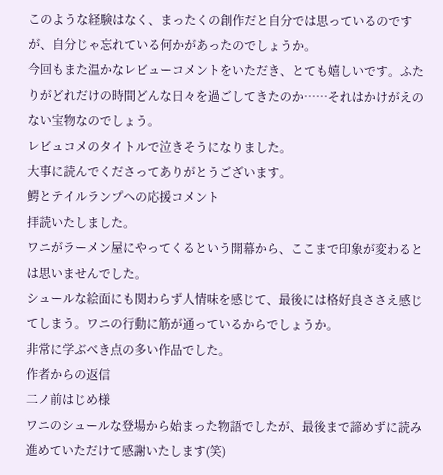このような経験はなく、まったくの創作だと自分では思っているのですが、自分じゃ忘れている何かがあったのでしょうか。
今回もまた温かなレビューコメントをいただき、とても嬉しいです。ふたりがどれだけの時間どんな日々を過ごしてきたのか……それはかけがえのない宝物なのでしょう。
レビュコメのタイトルで泣きそうになりました。
大事に読んでくださってありがとうございます。
鰐とテイルランプへの応援コメント
拝読いたしました。
ワニがラーメン屋にやってくるという開幕から、ここまで印象が変わるとは思いませんでした。
シュールな絵面にも関わらず人情味を感じて、最後には格好良ささえ感じてしまう。ワニの行動に筋が通っているからでしょうか。
非常に学ぶべき点の多い作品でした。
作者からの返信
二ノ前はじめ様
ワニのシュールな登場から始まった物語でしたが、最後まで諦めずに読み進めていただけて感謝いたします(笑)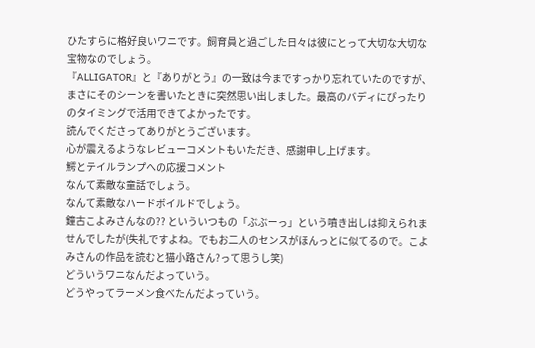ひたすらに格好良いワニです。飼育員と過ごした日々は彼にとって大切な大切な宝物なのでしょう。
『ALLIGATOR』と『ありがとう』の一致は今まですっかり忘れていたのですが、まさにそのシーンを書いたときに突然思い出しました。最高のバディにぴったりのタイミングで活用できてよかったです。
読んでくださってありがとうございます。
心が震えるようなレビューコメントもいただき、感謝申し上げます。
鰐とテイルランプへの応援コメント
なんて素敵な童話でしょう。
なんて素敵なハードボイルドでしょう。
鐘古こよみさんなの?? といういつもの「ぶぶーっ」という噴き出しは抑えられませんでしたが(失礼ですよね。でもお二人のセンスがほんっとに似てるので。こよみさんの作品を読むと猫小路さん?って思うし笑)
どういうワニなんだよっていう。
どうやってラーメン食べたんだよっていう。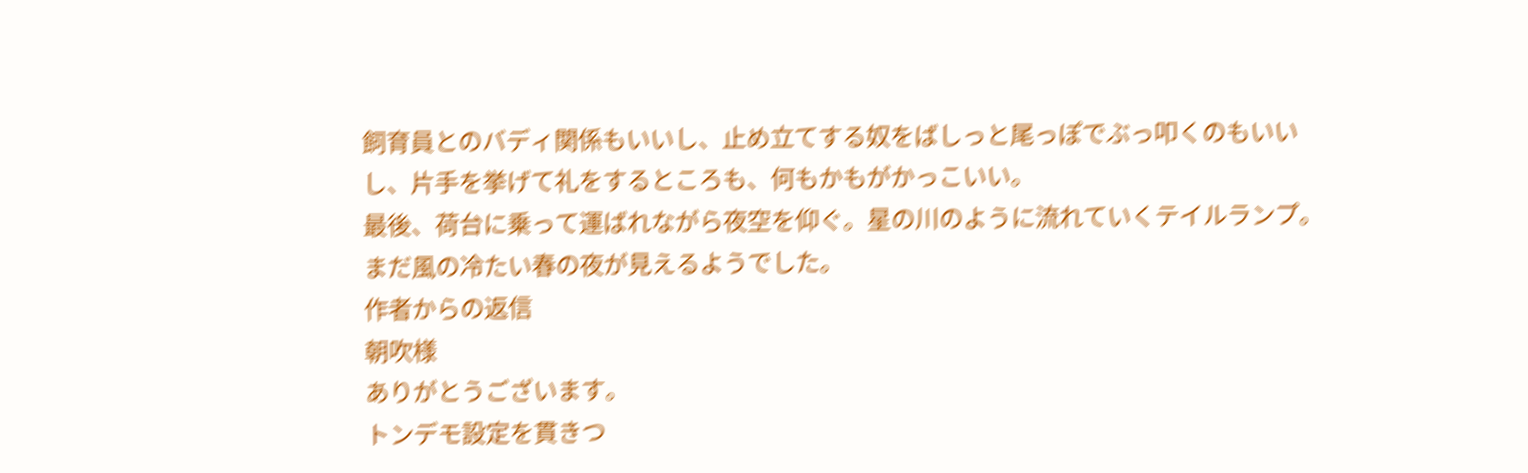飼育員とのバディ関係もいいし、止め立てする奴をばしっと尾っぽでぶっ叩くのもいいし、片手を挙げて礼をするところも、何もかもがかっこいい。
最後、荷台に乗って運ばれながら夜空を仰ぐ。星の川のように流れていくテイルランプ。
まだ風の冷たい春の夜が見えるようでした。
作者からの返信
朝吹様
ありがとうございます。
トンデモ設定を貫きつ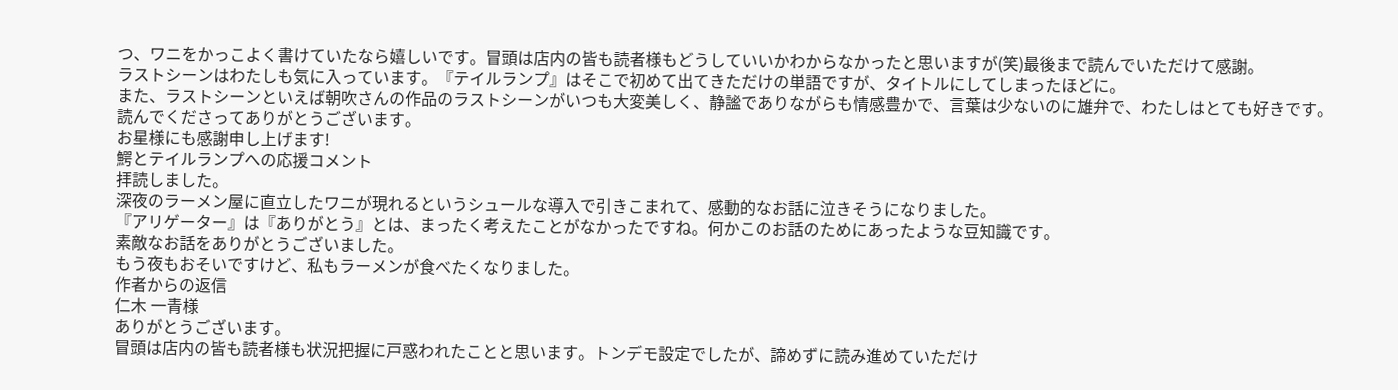つ、ワニをかっこよく書けていたなら嬉しいです。冒頭は店内の皆も読者様もどうしていいかわからなかったと思いますが(笑)最後まで読んでいただけて感謝。
ラストシーンはわたしも気に入っています。『テイルランプ』はそこで初めて出てきただけの単語ですが、タイトルにしてしまったほどに。
また、ラストシーンといえば朝吹さんの作品のラストシーンがいつも大変美しく、静謐でありながらも情感豊かで、言葉は少ないのに雄弁で、わたしはとても好きです。
読んでくださってありがとうございます。
お星様にも感謝申し上げます!
鰐とテイルランプへの応援コメント
拝読しました。
深夜のラーメン屋に直立したワニが現れるというシュールな導入で引きこまれて、感動的なお話に泣きそうになりました。
『アリゲーター』は『ありがとう』とは、まったく考えたことがなかったですね。何かこのお話のためにあったような豆知識です。
素敵なお話をありがとうございました。
もう夜もおそいですけど、私もラーメンが食べたくなりました。
作者からの返信
仁木 一青様
ありがとうございます。
冒頭は店内の皆も読者様も状況把握に戸惑われたことと思います。トンデモ設定でしたが、諦めずに読み進めていただけ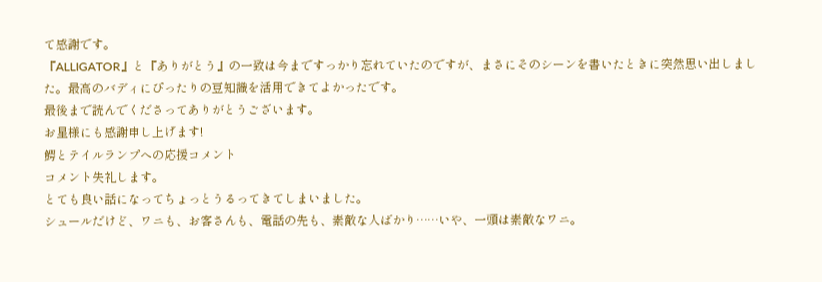て感謝です。
『ALLIGATOR』と『ありがとう』の一致は今まですっかり忘れていたのですが、まさにそのシーンを書いたときに突然思い出しました。最高のバディにぴったりの豆知識を活用できてよかったです。
最後まで読んでくださってありがとうございます。
お星様にも感謝申し上げます!
鰐とテイルランプへの応援コメント
コメント失礼します。
とても良い話になってちょっとうるってきてしまいました。
シュールだけど、ワニも、お客さんも、電話の先も、素敵な人ばかり……いや、一頭は素敵なワニ。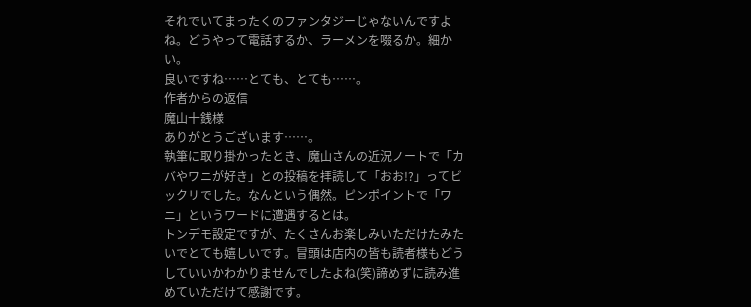それでいてまったくのファンタジーじゃないんですよね。どうやって電話するか、ラーメンを啜るか。細かい。
良いですね……とても、とても……。
作者からの返信
魔山十銭様
ありがとうございます……。
執筆に取り掛かったとき、魔山さんの近況ノートで「カバやワニが好き」との投稿を拝読して「おお!?」ってビックリでした。なんという偶然。ピンポイントで「ワニ」というワードに遭遇するとは。
トンデモ設定ですが、たくさんお楽しみいただけたみたいでとても嬉しいです。冒頭は店内の皆も読者様もどうしていいかわかりませんでしたよね(笑)諦めずに読み進めていただけて感謝です。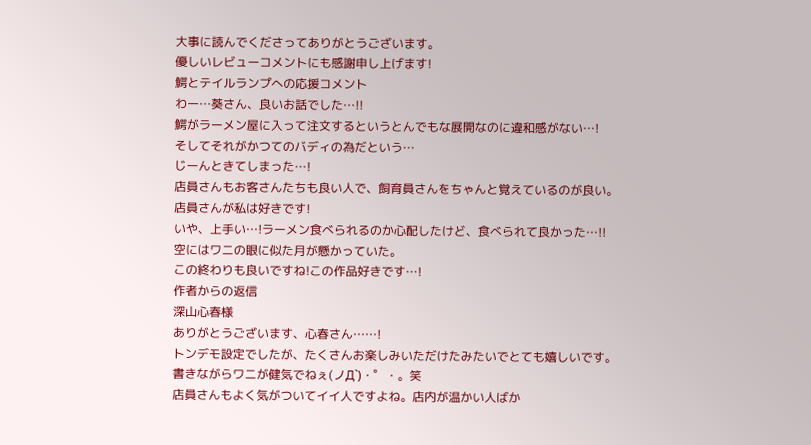大事に読んでくださってありがとうございます。
優しいレビューコメントにも感謝申し上げます!
鰐とテイルランプへの応援コメント
わー…葵さん、良いお話でした…!!
鰐がラーメン屋に入って注文するというとんでもな展開なのに違和感がない…!
そしてそれがかつてのバディの為だという…
じーんときてしまった…!
店員さんもお客さんたちも良い人で、飼育員さんをちゃんと覚えているのが良い。
店員さんが私は好きです!
いや、上手い…!ラーメン食べられるのか心配したけど、食べられて良かった…!!
空にはワニの眼に似た月が懸かっていた。
この終わりも良いですね!この作品好きです…!
作者からの返信
深山心春様
ありがとうございます、心春さん……!
トンデモ設定でしたが、たくさんお楽しみいただけたみたいでとても嬉しいです。
書きながらワニが健気でねぇ(ノД`)・゜・。笑
店員さんもよく気がついてイイ人ですよね。店内が温かい人ばか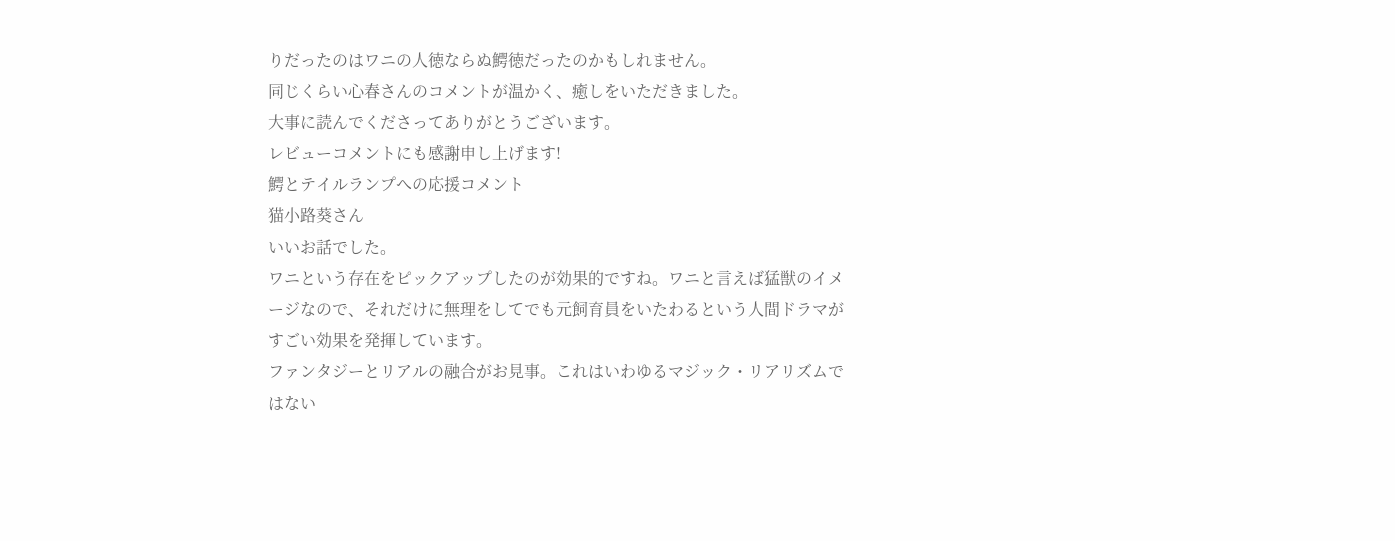りだったのはワニの人徳ならぬ鰐徳だったのかもしれません。
同じくらい心春さんのコメントが温かく、癒しをいただきました。
大事に読んでくださってありがとうございます。
レビューコメントにも感謝申し上げます!
鰐とテイルランプへの応援コメント
猫小路葵さん
いいお話でした。
ワニという存在をピックアップしたのが効果的ですね。ワニと言えば猛獣のイメージなので、それだけに無理をしてでも元飼育員をいたわるという人間ドラマがすごい効果を発揮しています。
ファンタジーとリアルの融合がお見事。これはいわゆるマジック・リアリズムではない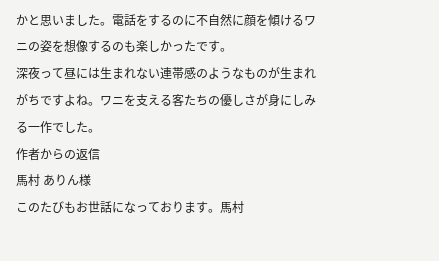かと思いました。電話をするのに不自然に顔を傾けるワニの姿を想像するのも楽しかったです。
深夜って昼には生まれない連帯感のようなものが生まれがちですよね。ワニを支える客たちの優しさが身にしみる一作でした。
作者からの返信
馬村 ありん様
このたびもお世話になっております。馬村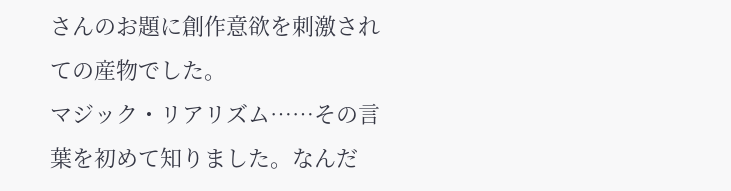さんのお題に創作意欲を刺激されての産物でした。
マジック・リアリズム……その言葉を初めて知りました。なんだ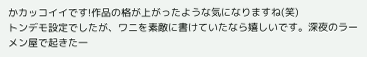かカッコイイです!作品の格が上がったような気になりますね(笑)
トンデモ設定でしたが、ワニを素敵に書けていたなら嬉しいです。深夜のラーメン屋で起きた一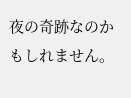夜の奇跡なのかもしれません。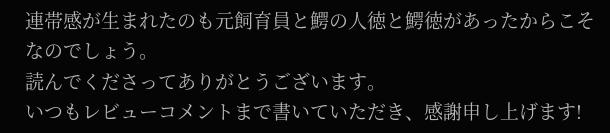連帯感が生まれたのも元飼育員と鰐の人徳と鰐徳があったからこそなのでしょう。
読んでくださってありがとうございます。
いつもレビューコメントまで書いていただき、感謝申し上げます!